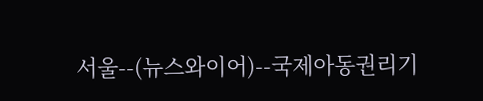서울--(뉴스와이어)--국제아동권리기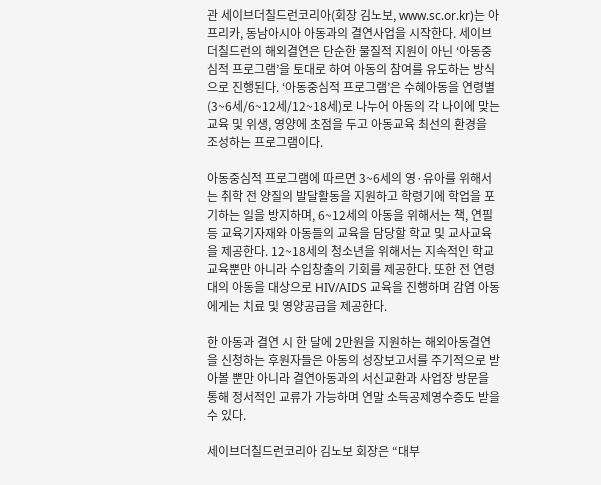관 세이브더칠드런코리아(회장 김노보, www.sc.or.kr)는 아프리카, 동남아시아 아동과의 결연사업을 시작한다. 세이브더칠드런의 해외결연은 단순한 물질적 지원이 아닌 ‘아동중심적 프로그램’을 토대로 하여 아동의 참여를 유도하는 방식으로 진행된다. ‘아동중심적 프로그램’은 수혜아동을 연령별(3~6세/6~12세/12~18세)로 나누어 아동의 각 나이에 맞는 교육 및 위생, 영양에 초점을 두고 아동교육 최선의 환경을 조성하는 프로그램이다.

아동중심적 프로그램에 따르면 3~6세의 영·유아를 위해서는 취학 전 양질의 발달활동을 지원하고 학령기에 학업을 포기하는 일을 방지하며, 6~12세의 아동을 위해서는 책, 연필 등 교육기자재와 아동들의 교육을 담당할 학교 및 교사교육을 제공한다. 12~18세의 청소년을 위해서는 지속적인 학교교육뿐만 아니라 수입창출의 기회를 제공한다. 또한 전 연령대의 아동을 대상으로 HIV/AIDS 교육을 진행하며 감염 아동에게는 치료 및 영양공급을 제공한다.

한 아동과 결연 시 한 달에 2만원을 지원하는 해외아동결연을 신청하는 후원자들은 아동의 성장보고서를 주기적으로 받아볼 뿐만 아니라 결연아동과의 서신교환과 사업장 방문을 통해 정서적인 교류가 가능하며 연말 소득공제영수증도 받을 수 있다.

세이브더칠드런코리아 김노보 회장은 “대부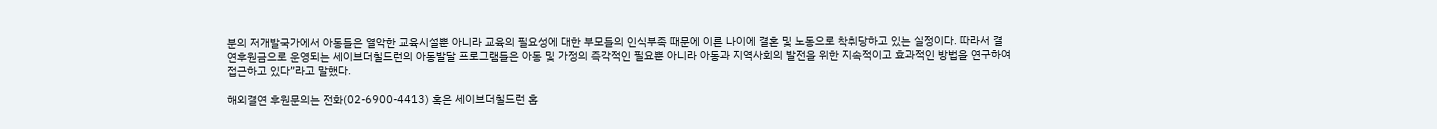분의 저개발국가에서 아동들은 열악한 교육시설뿐 아니라 교육의 필요성에 대한 부모들의 인식부족 때문에 이른 나이에 결혼 및 노동으로 착취당하고 있는 실정이다. 따라서 결연후원금으로 운영되는 세이브더칠드런의 아동발달 프로그램들은 아동 및 가정의 즉각적인 필요뿐 아니라 아동과 지역사회의 발전을 위한 지속적이고 효과적인 방법을 연구하여 접근하고 있다”라고 말했다.

해외결연 후원문의는 전화(02-6900-4413) 혹은 세이브더칠드런 홈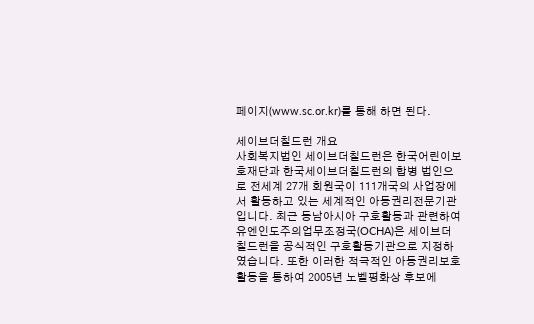페이지(www.sc.or.kr)를 통해 하면 된다.

세이브더칠드런 개요
사회복지법인 세이브더칠드런은 한국어린이보호재단과 한국세이브더칠드런의 합병 법인으로 전세계 27개 회원국이 111개국의 사업장에서 활동하고 있는 세계적인 아동권리전문기관입니다. 최근 동남아시아 구호활동과 관련하여 유엔인도주의업무조정국(OCHA)은 세이브더칠드런을 공식적인 구호활동기관으로 지정하였습니다. 또한 이러한 적극적인 아동권리보호활동을 통하여 2005년 노벨평화상 후보에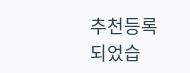추천등록 되었습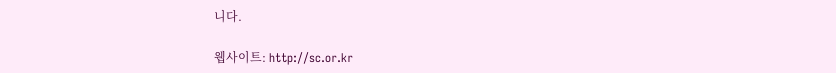니다.

웹사이트: http://sc.or.kr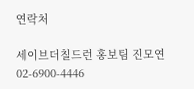연락처

세이브더칠드런 홍보팀 진모연 02-6900-4446